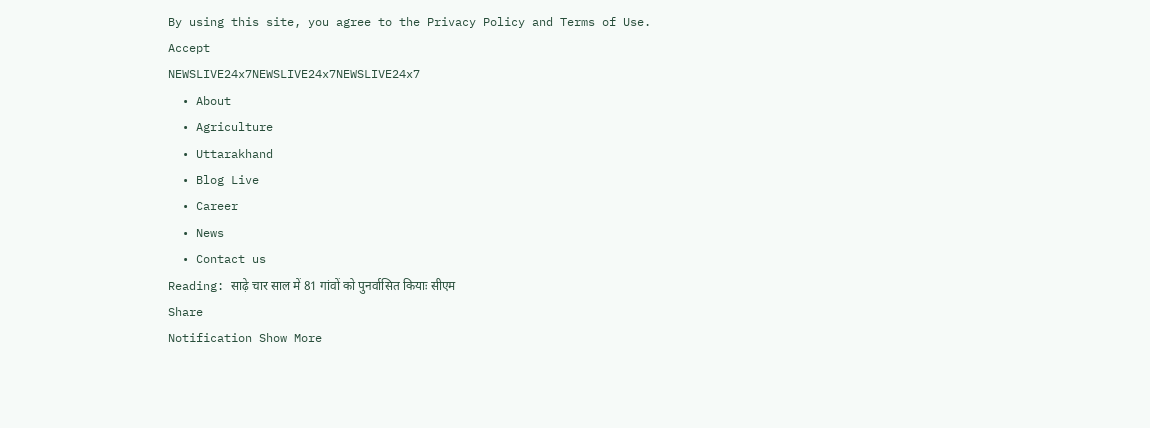By using this site, you agree to the Privacy Policy and Terms of Use.
Accept
NEWSLIVE24x7NEWSLIVE24x7NEWSLIVE24x7
  • About
  • Agriculture
  • Uttarakhand
  • Blog Live
  • Career
  • News
  • Contact us
Reading: साढ़े चार साल में 81 गांवों को पुनर्वासित कियाः सीएम
Share
Notification Show More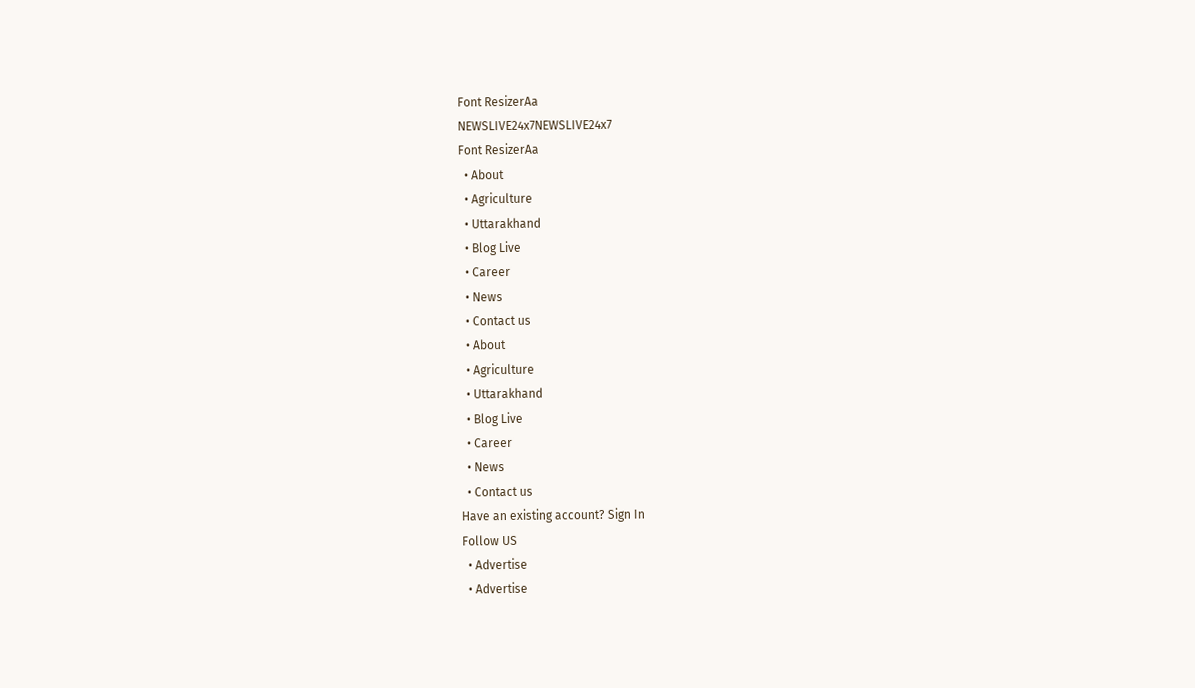Font ResizerAa
NEWSLIVE24x7NEWSLIVE24x7
Font ResizerAa
  • About
  • Agriculture
  • Uttarakhand
  • Blog Live
  • Career
  • News
  • Contact us
  • About
  • Agriculture
  • Uttarakhand
  • Blog Live
  • Career
  • News
  • Contact us
Have an existing account? Sign In
Follow US
  • Advertise
  • Advertise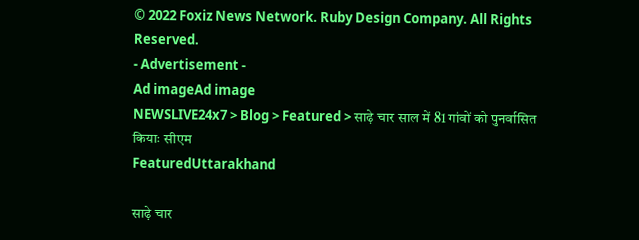© 2022 Foxiz News Network. Ruby Design Company. All Rights Reserved.
- Advertisement -
Ad imageAd image
NEWSLIVE24x7 > Blog > Featured > साढ़े चार साल में 81 गांवों को पुनर्वासित कियाः सीएम
FeaturedUttarakhand

साढ़े चार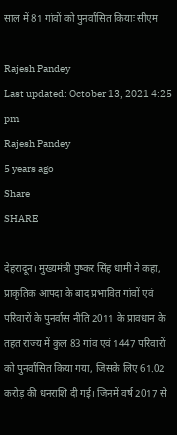साल में 81 गांवों को पुनर्वासित कियाः सीएम

Rajesh Pandey
Last updated: October 13, 2021 4:25 pm
Rajesh Pandey
5 years ago
Share
SHARE

देहरादून। मुख्यमंत्री पुष्कर सिंह धामी ने कहा, प्राकृतिक आपदा के बाद प्रभावित गांवों एवं परिवारों के पुनर्वास नीति 2011 के प्रावधान के तहत राज्य में कुल 83 गांव एवं 1447 परिवारों को पुनर्वासित किया गया, जिसके लिए 61.02 करोड़ की धनराशि दी गई। जिनमें वर्ष 2017 से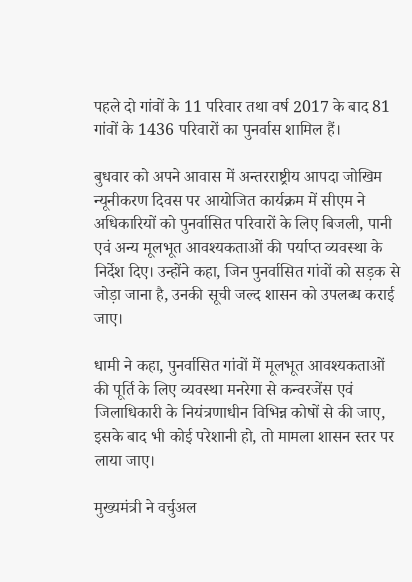पहले दो गांवों के 11 परिवार तथा वर्ष 2017 के बाद 81 गांवों के 1436 परिवारों का पुनर्वास शामिल हैं।

बुधवार को अपने आवास में अन्तरराष्ट्रीय आपदा जोखिम न्यूनीकरण दिवस पर आयोजित कार्यक्रम में सीएम ने अधिकारियों को पुनर्वासित परिवारों के लिए बिजली, पानी एवं अन्य मूलभूत आवश्यकताओं की पर्याप्त व्यवस्था के निर्देश दिए। उन्होंने कहा, जिन पुनर्वासित गांवों को सड़क से जोड़ा जाना है, उनकी सूची जल्द शासन को उपलब्ध कराई जाए।

धामी ने कहा, पुनर्वासित गांवों में मूलभूत आवश्यकताओं की पूर्ति के लिए व्यवस्था मनरेगा से कन्वरजेंस एवं जिलाधिकारी के नियंत्रणाधीन विभिन्न कोषों से की जाए, इसके बाद भी कोई परेशानी हो, तो मामला शासन स्तर पर लाया जाए।

मुख्यमंत्री ने वर्चुअल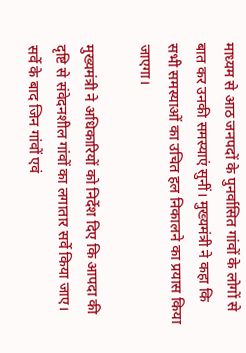माध्यम से आठ जनपदों के पुनर्वासित गांवों के लोगों से बात कर उनकी समस्याएं सुनीं। मुख्यमंत्री ने कहा कि सभी समस्याओं का उचित हल निकालने का प्रयास किया जाएगा।

मुख्यमंत्री ने अधिकारियों को निर्देश दिए कि आपदा की दृष्टि से संवेदनशील गांवों का लगातार सर्वे किया जाए। सर्वे के बाद जिन गांवों एवं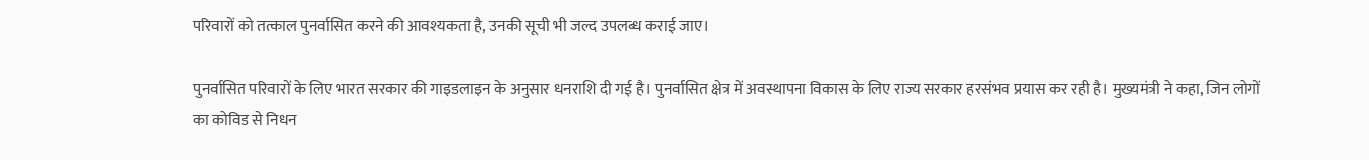परिवारों को तत्काल पुनर्वासित करने की आवश्यकता है, उनकी सूची भी जल्द उपलब्ध कराई जाए।

पुनर्वासित परिवारों के लिए भारत सरकार की गाइडलाइन के अनुसार धनराशि दी गई है। पुनर्वासित क्षेत्र में अवस्थापना विकास के लिए राज्य सरकार हरसंभव प्रयास कर रही है। मुख्यमंत्री ने कहा, जिन लोगों का कोविड से निधन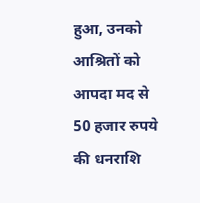हुआ, उनको आश्रितों को आपदा मद से 50 हजार रुपये की धनराशि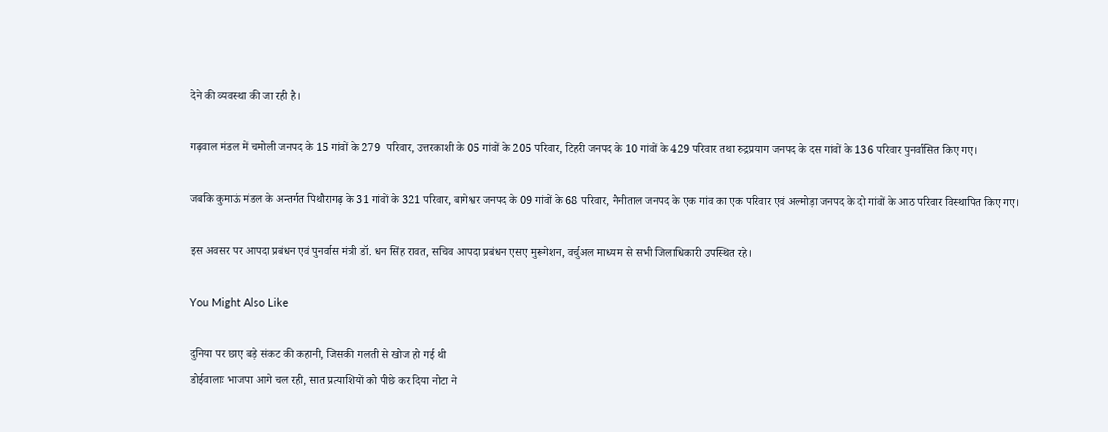देने की व्यवस्था की जा रही है।

गढ़वाल मंडल में चमोली जनपद के 15 गांवों के 279  परिवार, उत्तरकाशी के 05 गांवों के 205 परिवार, टिहरी जनपद के 10 गांवों के 429 परिवार तथा रुद्रप्रयाग जनपद के दस गांवों के 136 परिवार पुनर्वासित किए गए।

जबकि कुमाऊं मंडल के अन्तर्गत पिथौरागढ़ के 31 गांवों के 321 परिवार, बागेश्वर जनपद के 09 गांवों के 68 परिवार, नैनीताल जनपद के एक गांव का एक परिवार एवं अल्मोड़ा जनपद के दो गांवों के आठ परिवार विस्थापित किए गए।

इस अवसर पर आपदा प्रबंधन एवं पुनर्वास मंत्री डॉ. धन सिंह रावत, सचिव आपदा प्रबंधन एसए मुरूगेशन, वर्चुअल माध्यम से सभी जिलाधिकारी उपस्थित रहे।

You Might Also Like

दुनिया पर छाए बड़े संकट की कहानी, जिसकी गलती से खोज हो गई थी
डोईवालाः भाजपा आगे चल रही, सात प्रत्याशियों को पीछे कर दिया नोटा ने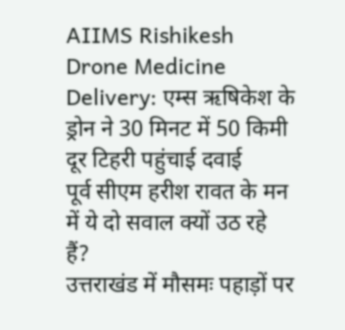AIIMS Rishikesh Drone Medicine Delivery: एम्स ऋषिकेश के ड्रोन ने 30 मिनट में 50 किमी दूर टिहरी पहुंचाई दवाई
पूर्व सीएम हरीश रावत के मन में ये दो सवाल क्यों उठ रहे हैं?
उत्तराखंड में मौसमः पहाड़ों पर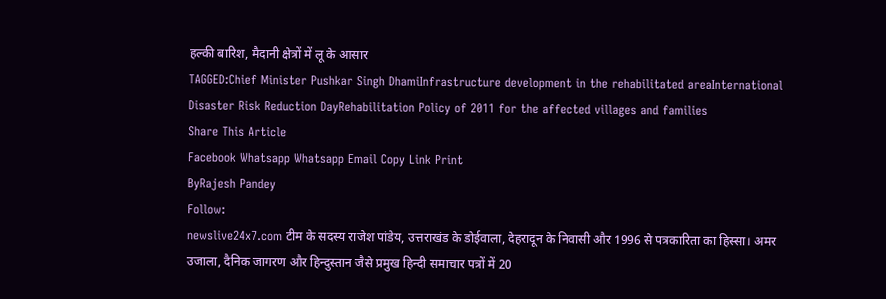हल्की बारिश, मैदानी क्षेत्रों में लू के आसार
TAGGED:Chief Minister Pushkar Singh DhamiInfrastructure development in the rehabilitated areaInternational Disaster Risk Reduction DayRehabilitation Policy of 2011 for the affected villages and families
Share This Article
Facebook Whatsapp Whatsapp Email Copy Link Print
ByRajesh Pandey
Follow:
newslive24x7.com टीम के सदस्य राजेश पांडेय, उत्तराखंड के डोईवाला, देहरादून के निवासी और 1996 से पत्रकारिता का हिस्सा। अमर उजाला, दैनिक जागरण और हिन्दुस्तान जैसे प्रमुख हिन्दी समाचार पत्रों में 20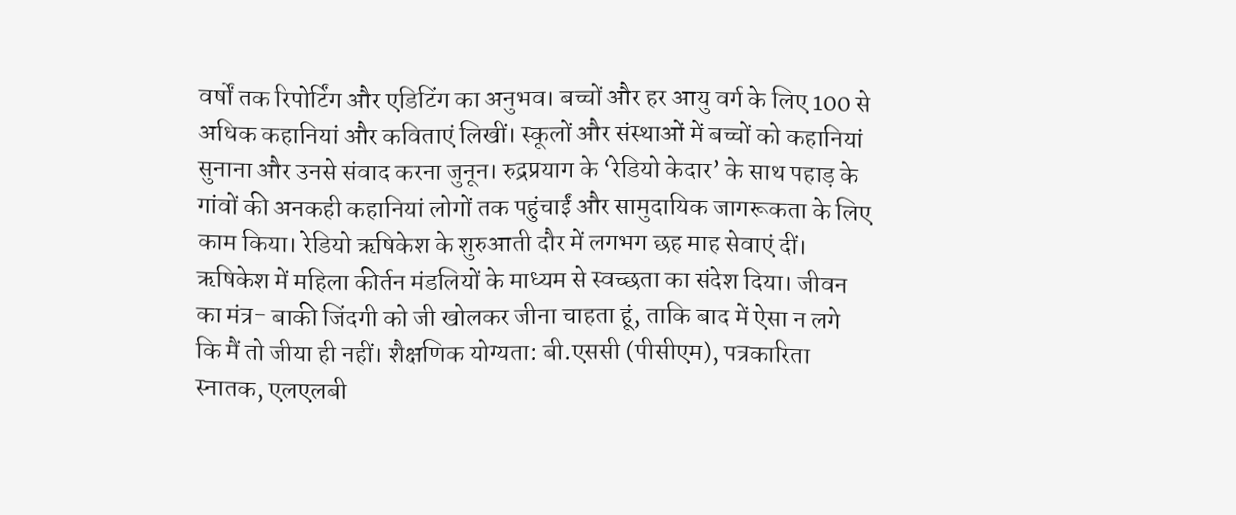वर्षों तक रिपोर्टिंग और एडिटिंग का अनुभव। बच्चों और हर आयु वर्ग के लिए 100 से अधिक कहानियां और कविताएं लिखीं। स्कूलों और संस्थाओं में बच्चों को कहानियां सुनाना और उनसे संवाद करना जुनून। रुद्रप्रयाग के ‘रेडियो केदार’ के साथ पहाड़ के गांवों की अनकही कहानियां लोगों तक पहुंचाईं और सामुदायिक जागरूकता के लिए काम किया। रेडियो ऋषिकेश के शुरुआती दौर में लगभग छह माह सेवाएं दीं। ऋषिकेश में महिला कीर्तन मंडलियों के माध्यम से स्वच्छता का संदेश दिया। जीवन का मंत्र- बाकी जिंदगी को जी खोलकर जीना चाहता हूं, ताकि बाद में ऐसा न लगे कि मैं तो जीया ही नहीं। शैक्षणिक योग्यता: बी.एससी (पीसीएम), पत्रकारिता स्नातक, एलएलबी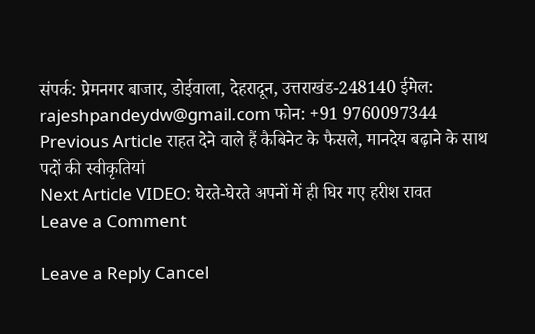संपर्क: प्रेमनगर बाजार, डोईवाला, देहरादून, उत्तराखंड-248140 ईमेल: rajeshpandeydw@gmail.com फोन: +91 9760097344
Previous Article राहत देने वाले हैं कैबिनेट के फैसले, मानदेय बढ़ाने के साथ पदों की स्वीकृतियां
Next Article VIDEO: घेरते-घेरते अपनों में ही घिर गए हरीश रावत
Leave a Comment

Leave a Reply Cancel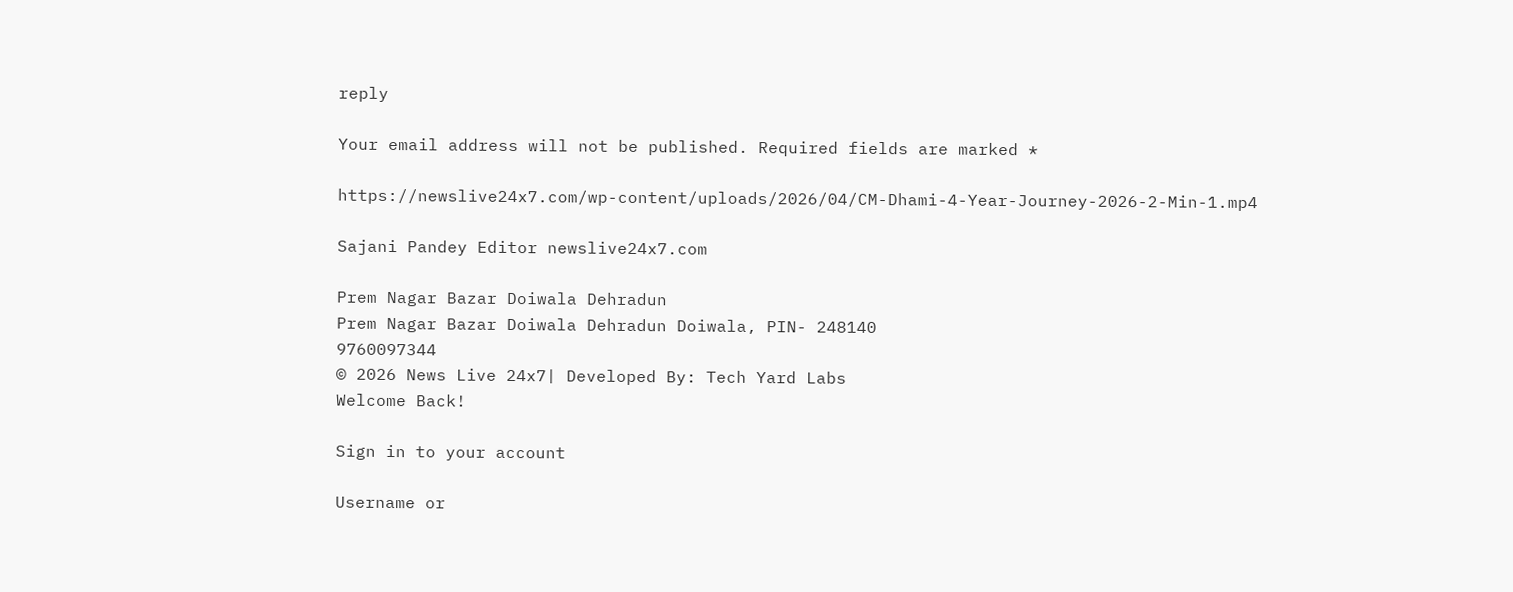reply

Your email address will not be published. Required fields are marked *

https://newslive24x7.com/wp-content/uploads/2026/04/CM-Dhami-4-Year-Journey-2026-2-Min-1.mp4

Sajani Pandey Editor newslive24x7.com

Prem Nagar Bazar Doiwala Dehradun
Prem Nagar Bazar Doiwala Dehradun Doiwala, PIN- 248140
9760097344
© 2026 News Live 24x7| Developed By: Tech Yard Labs
Welcome Back!

Sign in to your account

Username or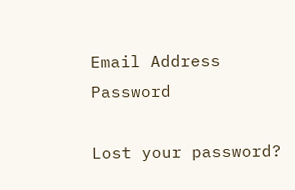Email Address
Password

Lost your password?